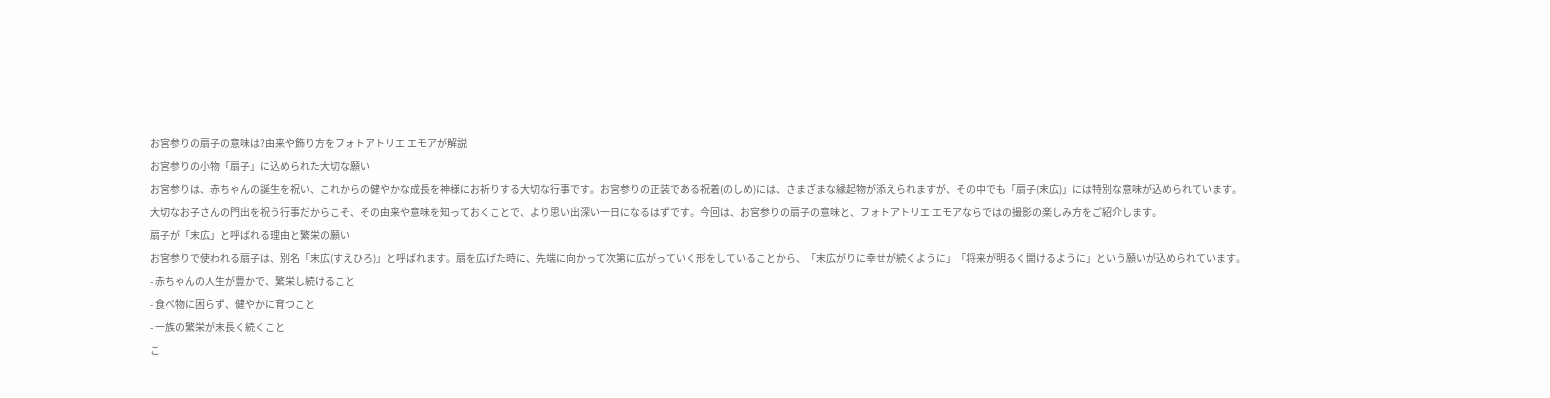お宮参りの扇子の意味は?由来や飾り方をフォトアトリエ エモアが解説
お宮参りの小物「扇子」に込められた大切な願い
お宮参りは、赤ちゃんの誕生を祝い、これからの健やかな成長を神様にお祈りする大切な行事です。お宮参りの正装である祝着(のしめ)には、さまざまな縁起物が添えられますが、その中でも「扇子(末広)」には特別な意味が込められています。
大切なお子さんの門出を祝う行事だからこそ、その由来や意味を知っておくことで、より思い出深い一日になるはずです。今回は、お宮参りの扇子の意味と、フォトアトリエ エモアならではの撮影の楽しみ方をご紹介します。
扇子が「末広」と呼ばれる理由と繁栄の願い
お宮参りで使われる扇子は、別名「末広(すえひろ)」と呼ばれます。扇を広げた時に、先端に向かって次第に広がっていく形をしていることから、「末広がりに幸せが続くように」「将来が明るく開けるように」という願いが込められています。
- 赤ちゃんの人生が豊かで、繁栄し続けること
- 食べ物に困らず、健やかに育つこと
- 一族の繁栄が末長く続くこと
こ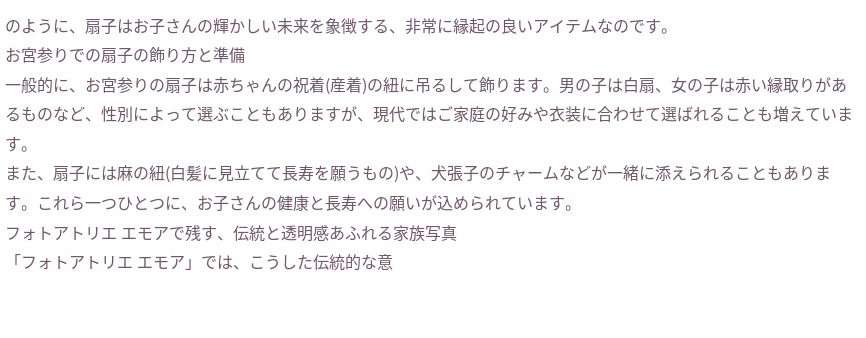のように、扇子はお子さんの輝かしい未来を象徴する、非常に縁起の良いアイテムなのです。
お宮参りでの扇子の飾り方と準備
一般的に、お宮参りの扇子は赤ちゃんの祝着(産着)の紐に吊るして飾ります。男の子は白扇、女の子は赤い縁取りがあるものなど、性別によって選ぶこともありますが、現代ではご家庭の好みや衣装に合わせて選ばれることも増えています。
また、扇子には麻の紐(白髪に見立てて長寿を願うもの)や、犬張子のチャームなどが一緒に添えられることもあります。これら一つひとつに、お子さんの健康と長寿への願いが込められています。
フォトアトリエ エモアで残す、伝統と透明感あふれる家族写真
「フォトアトリエ エモア」では、こうした伝統的な意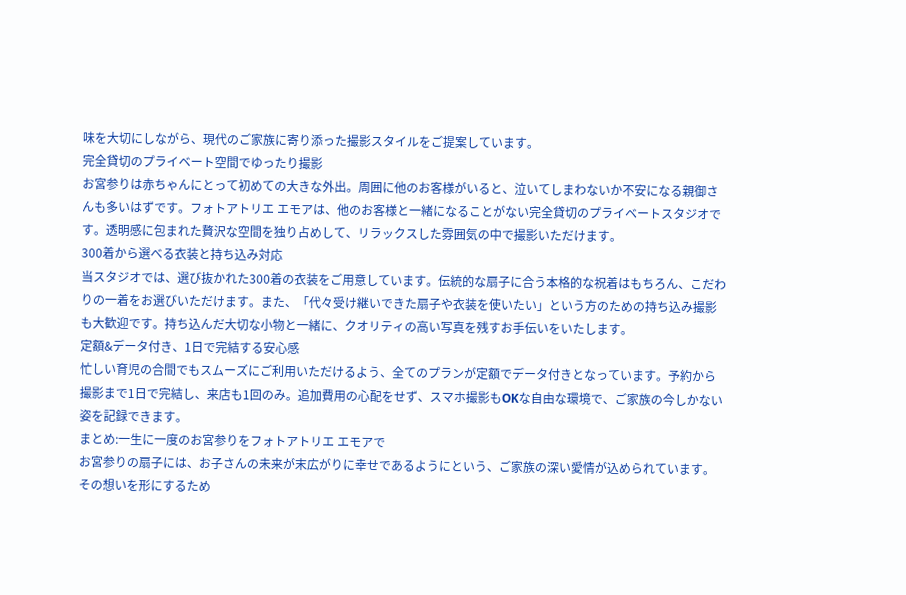味を大切にしながら、現代のご家族に寄り添った撮影スタイルをご提案しています。
完全貸切のプライベート空間でゆったり撮影
お宮参りは赤ちゃんにとって初めての大きな外出。周囲に他のお客様がいると、泣いてしまわないか不安になる親御さんも多いはずです。フォトアトリエ エモアは、他のお客様と一緒になることがない完全貸切のプライベートスタジオです。透明感に包まれた贅沢な空間を独り占めして、リラックスした雰囲気の中で撮影いただけます。
300着から選べる衣装と持ち込み対応
当スタジオでは、選び抜かれた300着の衣装をご用意しています。伝統的な扇子に合う本格的な祝着はもちろん、こだわりの一着をお選びいただけます。また、「代々受け継いできた扇子や衣装を使いたい」という方のための持ち込み撮影も大歓迎です。持ち込んだ大切な小物と一緒に、クオリティの高い写真を残すお手伝いをいたします。
定額&データ付き、1日で完結する安心感
忙しい育児の合間でもスムーズにご利用いただけるよう、全てのプランが定額でデータ付きとなっています。予約から撮影まで1日で完結し、来店も1回のみ。追加費用の心配をせず、スマホ撮影もOKな自由な環境で、ご家族の今しかない姿を記録できます。
まとめ:一生に一度のお宮参りをフォトアトリエ エモアで
お宮参りの扇子には、お子さんの未来が末広がりに幸せであるようにという、ご家族の深い愛情が込められています。その想いを形にするため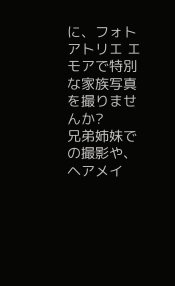に、フォトアトリエ エモアで特別な家族写真を撮りませんか?
兄弟姉妹での撮影や、ヘアメイ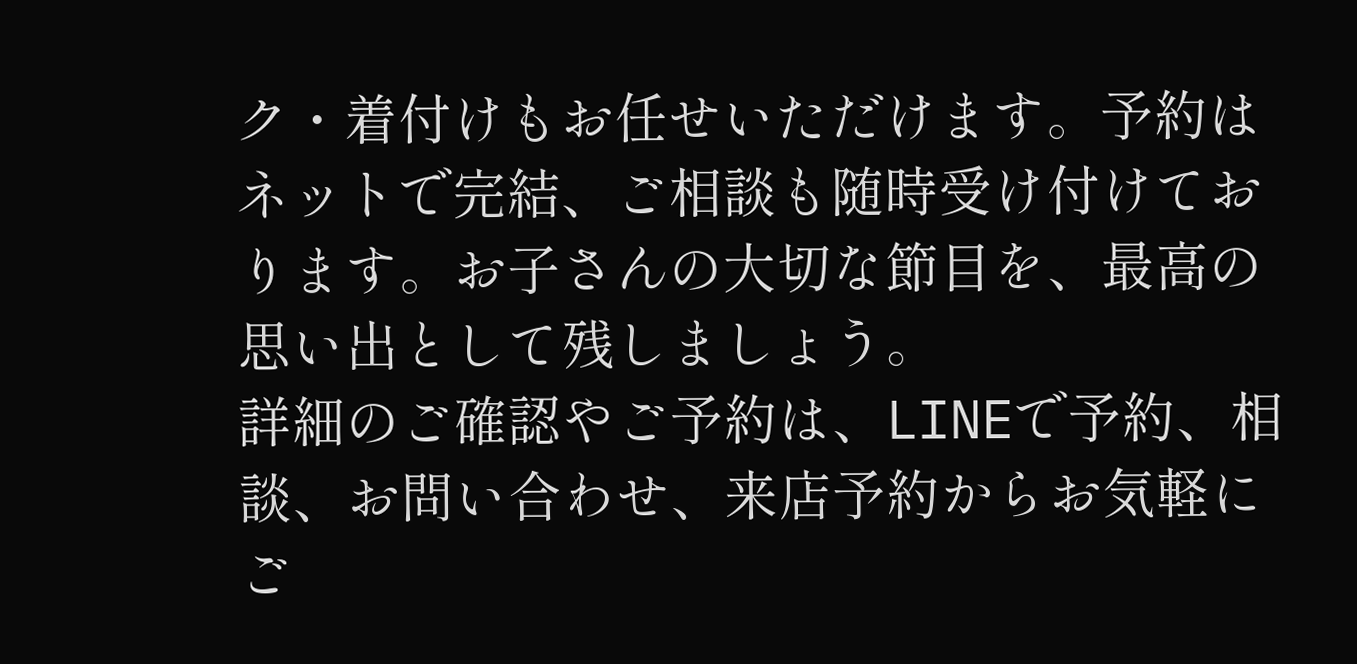ク・着付けもお任せいただけます。予約はネットで完結、ご相談も随時受け付けております。お子さんの大切な節目を、最高の思い出として残しましょう。
詳細のご確認やご予約は、LINEで予約、相談、お問い合わせ、来店予約からお気軽にご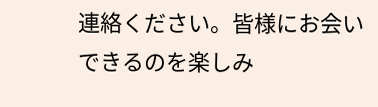連絡ください。皆様にお会いできるのを楽しみ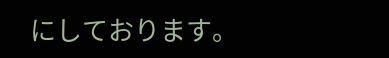にしております。